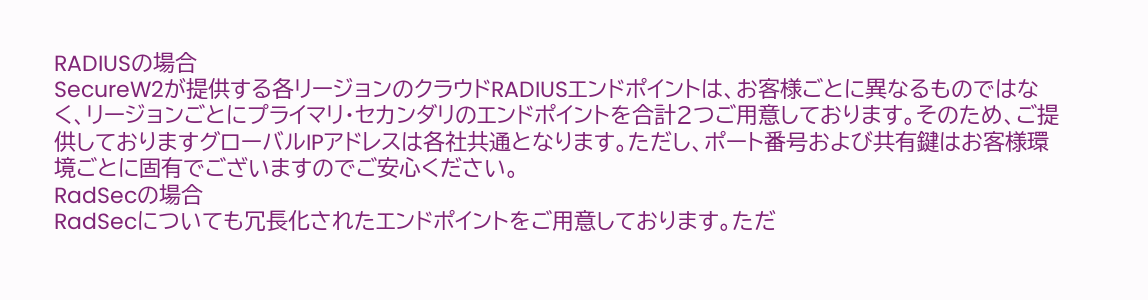RADIUSの場合
SecureW2が提供する各リージョンのクラウドRADIUSエンドポイントは、お客様ごとに異なるものではなく、リージョンごとにプライマリ・セカンダリのエンドポイントを合計2つご用意しております。そのため、ご提供しておりますグローバルIPアドレスは各社共通となります。ただし、ポート番号および共有鍵はお客様環境ごとに固有でございますのでご安心ください。
RadSecの場合
RadSecについても冗長化されたエンドポイントをご用意しております。ただ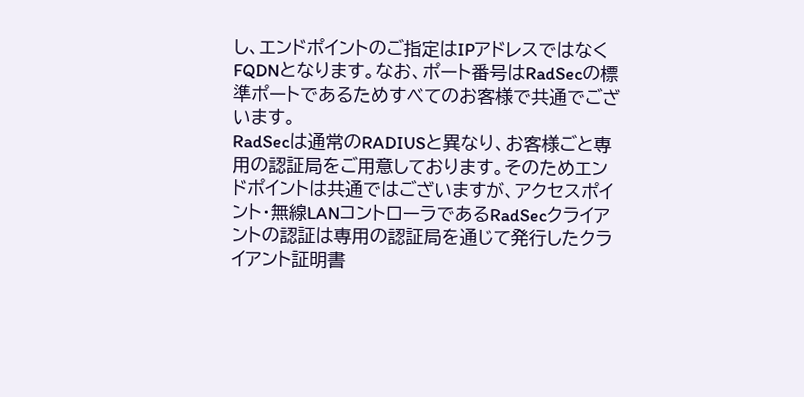し、エンドポイントのご指定はIPアドレスではなくFQDNとなります。なお、ポート番号はRadSecの標準ポートであるためすべてのお客様で共通でございます。
RadSecは通常のRADIUSと異なり、お客様ごと専用の認証局をご用意しております。そのためエンドポイントは共通ではございますが、アクセスポイント・無線LANコントローラであるRadSecクライアントの認証は専用の認証局を通じて発行したクライアント証明書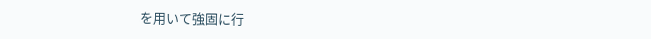を用いて強固に行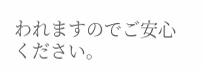われますのでご安心ください。